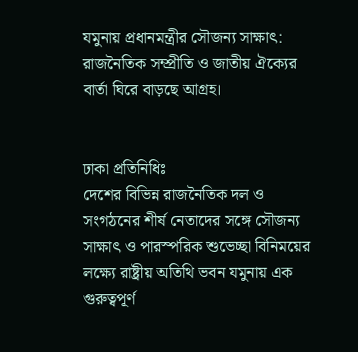যমুনায় প্রধানমন্ত্রীর সৌজন্য সাক্ষাৎ: রাজনৈতিক সম্প্রীতি ও জাতীয় ঐক্যের বার্তা ঘিরে বাড়ছে আগ্রহ।


ঢাকা প্রতিনিধিঃ
দেশের বিভিন্ন রাজনৈতিক দল ও সংগঠনের শীর্ষ নেতাদের সঙ্গে সৌজন্য সাক্ষাৎ ও পারস্পরিক শুভেচ্ছা বিনিময়ের লক্ষ্যে রাষ্ট্রীয় অতিথি ভবন যমুনায় এক গুরুত্বপূর্ণ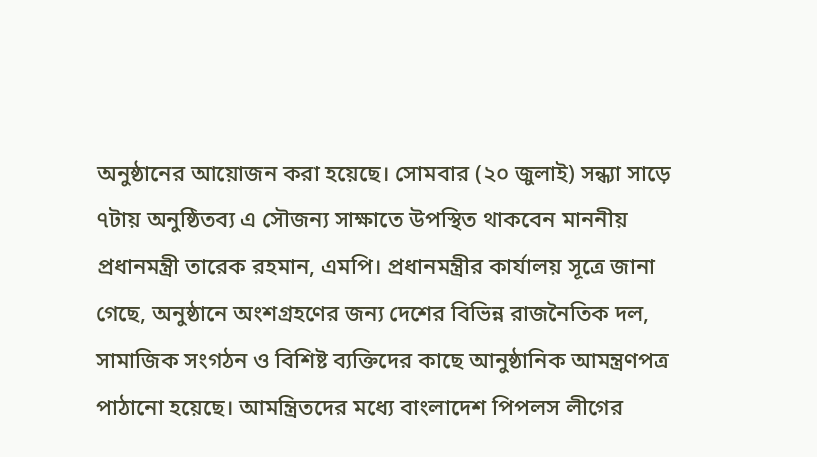অনুষ্ঠানের আয়োজন করা হয়েছে। সোমবার (২০ জুলাই) সন্ধ্যা সাড়ে ৭টায় অনুষ্ঠিতব্য এ সৌজন্য সাক্ষাতে উপস্থিত থাকবেন মাননীয় প্রধানমন্ত্রী তারেক রহমান, এমপি। প্রধানমন্ত্রীর কার্যালয় সূত্রে জানা গেছে, অনুষ্ঠানে অংশগ্রহণের জন্য দেশের বিভিন্ন রাজনৈতিক দল, সামাজিক সংগঠন ও বিশিষ্ট ব্যক্তিদের কাছে আনুষ্ঠানিক আমন্ত্রণপত্র পাঠানো হয়েছে। আমন্ত্রিতদের মধ্যে বাংলাদেশ পিপলস লীগের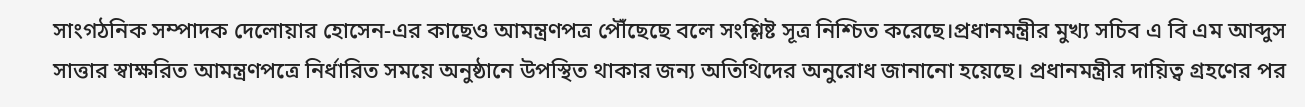সাংগঠনিক সম্পাদক দেলোয়ার হোসেন-এর কাছেও আমন্ত্রণপত্র পৌঁছেছে বলে সংশ্লিষ্ট সূত্র নিশ্চিত করেছে।প্রধানমন্ত্রীর মুখ্য সচিব এ বি এম আব্দুস সাত্তার স্বাক্ষরিত আমন্ত্রণপত্রে নির্ধারিত সময়ে অনুষ্ঠানে উপস্থিত থাকার জন্য অতিথিদের অনুরোধ জানানো হয়েছে। প্রধানমন্ত্রীর দায়িত্ব গ্রহণের পর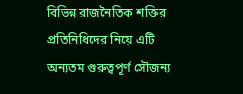বিভিন্ন রাজনৈতিক শক্তির প্রতিনিধিদের নিয়ে এটি অন্যতম গুরুত্বপূর্ণ সৌজন্য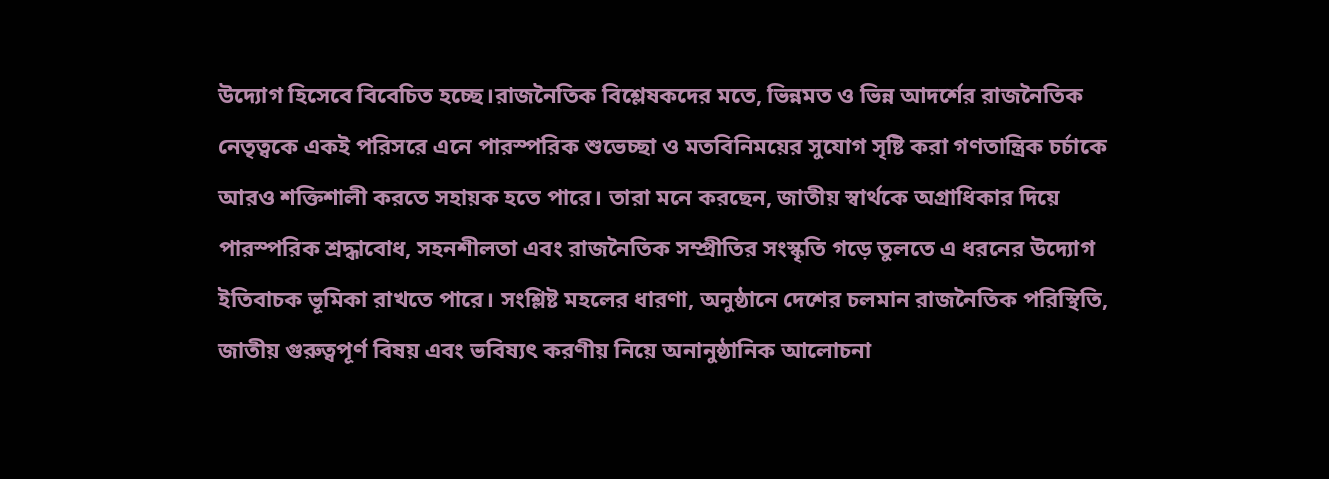উদ্যোগ হিসেবে বিবেচিত হচ্ছে।রাজনৈতিক বিশ্লেষকদের মতে, ভিন্নমত ও ভিন্ন আদর্শের রাজনৈতিক নেতৃত্বকে একই পরিসরে এনে পারস্পরিক শুভেচ্ছা ও মতবিনিময়ের সুযোগ সৃষ্টি করা গণতান্ত্রিক চর্চাকে আরও শক্তিশালী করতে সহায়ক হতে পারে। তারা মনে করছেন, জাতীয় স্বার্থকে অগ্রাধিকার দিয়ে পারস্পরিক শ্রদ্ধাবোধ, সহনশীলতা এবং রাজনৈতিক সম্প্রীতির সংস্কৃতি গড়ে তুলতে এ ধরনের উদ্যোগ ইতিবাচক ভূমিকা রাখতে পারে। সংশ্লিষ্ট মহলের ধারণা, অনুষ্ঠানে দেশের চলমান রাজনৈতিক পরিস্থিতি, জাতীয় গুরুত্বপূর্ণ বিষয় এবং ভবিষ্যৎ করণীয় নিয়ে অনানুষ্ঠানিক আলোচনা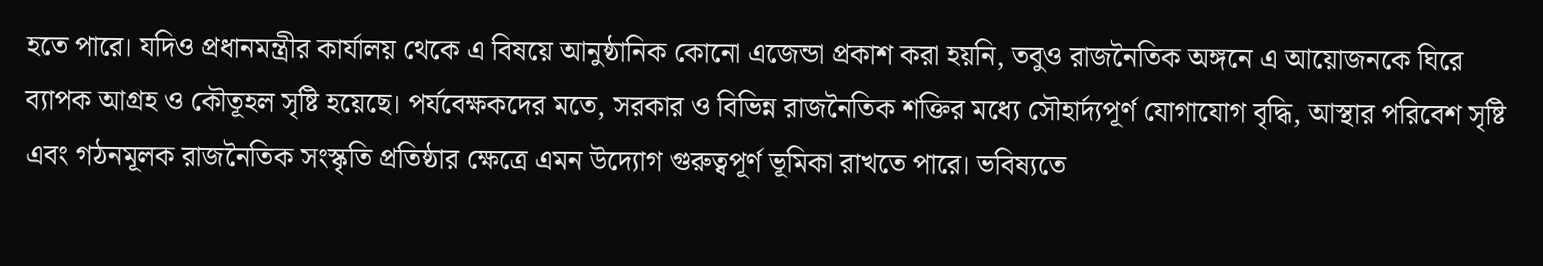হতে পারে। যদিও প্রধানমন্ত্রীর কার্যালয় থেকে এ বিষয়ে আনুষ্ঠানিক কোনো এজেন্ডা প্রকাশ করা হয়নি, তবুও রাজনৈতিক অঙ্গনে এ আয়োজনকে ঘিরে ব্যাপক আগ্রহ ও কৌতূহল সৃষ্টি হয়েছে। পর্যবেক্ষকদের মতে, সরকার ও বিভিন্ন রাজনৈতিক শক্তির মধ্যে সৌহার্দ্যপূর্ণ যোগাযোগ বৃদ্ধি, আস্থার পরিবেশ সৃষ্টি এবং গঠনমূলক রাজনৈতিক সংস্কৃতি প্রতিষ্ঠার ক্ষেত্রে এমন উদ্যোগ গুরুত্বপূর্ণ ভূমিকা রাখতে পারে। ভবিষ্যতে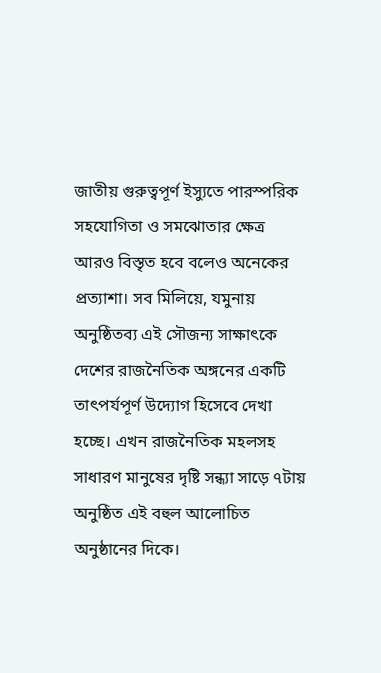জাতীয় গুরুত্বপূর্ণ ইস্যুতে পারস্পরিক সহযোগিতা ও সমঝোতার ক্ষেত্র আরও বিস্তৃত হবে বলেও অনেকের প্রত্যাশা। সব মিলিয়ে, যমুনায় অনুষ্ঠিতব্য এই সৌজন্য সাক্ষাৎকে দেশের রাজনৈতিক অঙ্গনের একটি তাৎপর্যপূর্ণ উদ্যোগ হিসেবে দেখা হচ্ছে। এখন রাজনৈতিক মহলসহ সাধারণ মানুষের দৃষ্টি সন্ধ্যা সাড়ে ৭টায় অনুষ্ঠিত এই বহুল আলোচিত অনুষ্ঠানের দিকে।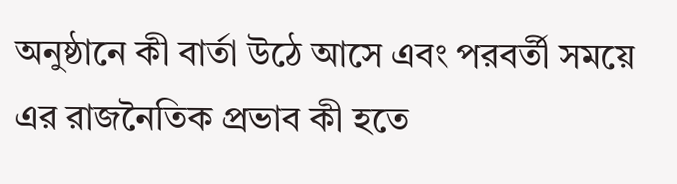অনুষ্ঠানে কী বার্তা উঠে আসে এবং পরবর্তী সময়ে এর রাজনৈতিক প্রভাব কী হতে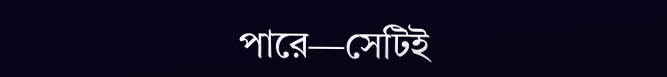পারে—সেটিই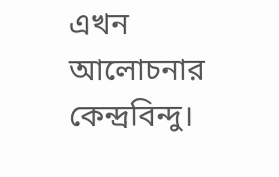এখন আলোচনার কেন্দ্রবিন্দু।